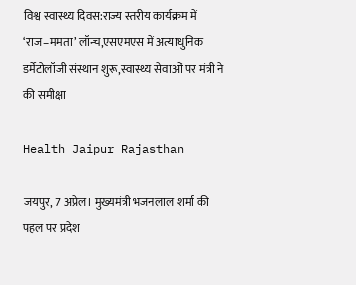विश्व स्वास्थ्य दिवस:राज्य स्तरीय कार्यक्रम में ‘राज–ममता’ लॉन्च,एसएमएस में अत्याधुनिक डर्मेटोलॉजी संस्थान शुरू,स्वास्थ्य सेवाओं पर मंत्री ने की समीक्षा

Health Jaipur Rajasthan

जयपुर, 7 अप्रेल। मुख्यमंत्री भजनलाल शर्मा की पहल पर प्रदेश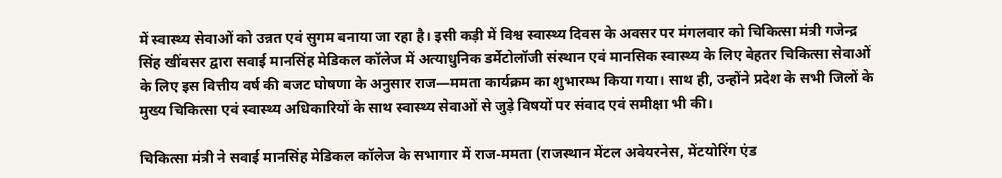में स्वास्थ्य सेवाओं को उन्नत एवं सुगम बनाया जा रहा है। इसी कड़ी में विश्व स्वास्थ्य दिवस के अवसर पर मंगलवार को चिकित्सा मंत्री गजेन्द्र सिंह खींवसर द्वारा सवाई मानसिंह मेडिकल कॉलेज में अत्याधुनिक डर्मेटोलॉजी संस्थान एवं मानसिक स्वास्थ्य के लिए बेहतर चिकित्सा सेवाओं के लिए इस वित्तीय वर्ष की बजट घोषणा के अनुसार राज—ममता कार्यक्रम का शुभारम्भ किया गया। साथ ही, उन्होंने प्रदेश के सभी जिलों के मुख्य चिकित्सा एवं स्वास्थ्य अधिकारियों के साथ स्वास्थ्य सेवाओं से जुड़े विषयों पर संवाद एवं समीक्षा भी की।

चिकित्सा मंत्री ने सवाई मानसिंह मेडिकल कॉलेज के सभागार में राज-ममता (राजस्थान मेंटल अवेयरनेस, मेंटयोरिंग एंड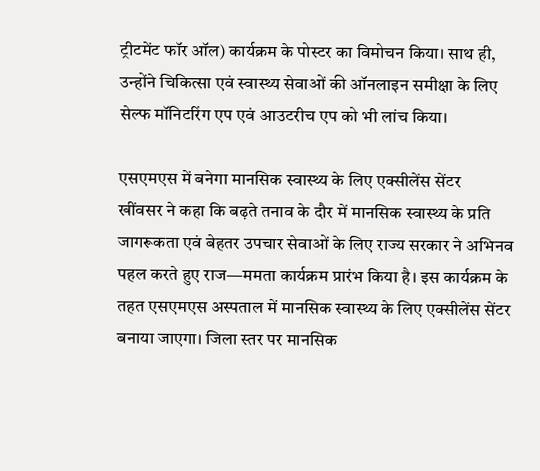ट्रीटमेंट फॉर ऑल) कार्यक्रम के पोस्टर का विमोचन किया। साथ ही, उन्होंने चिकित्सा एवं स्वास्थ्य सेवाओं की ऑनलाइन समीक्षा के लिए सेल्फ मॉनिटरिंग एप एवं आउटरीच एप को भी लांच किया।

एसएमएस में बनेगा मानसिक स्वास्थ्य के लिए एक्सीलेंस सेंटर
खींवसर ने कहा कि बढ़ते तनाव के दौर में मानसिक स्वास्थ्य के प्रति जागरूकता एवं बेहतर उपचार सेवाओं के लिए राज्य सरकार ने अभिनव पहल करते हुए राज—ममता कार्यक्रम प्रारंभ किया है। इस कार्यक्रम के तहत एसएमएस अस्पताल में मानसिक स्वास्थ्य के लिए एक्सीलेंस सेंटर बनाया जाएगा। जिला स्तर पर मानसिक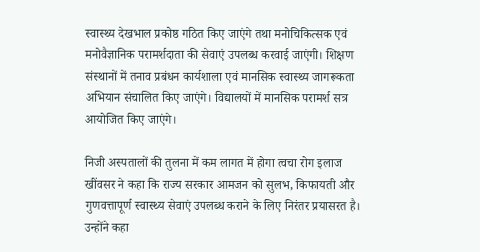स्वास्थ्य देखभाल प्रकोष्ठ गठित किए जाएंगे तथा मनोचिकित्सक एवं मनोवैज्ञानिक परामर्शदाता की सेवाएं उपलब्ध करवाई जाएंगी। शिक्षण संस्थानों में तनाव प्रबंधन कार्यशाला एवं मानसिक स्वास्थ्य जागरूकता अभियान संचालित किए जाएंगे। विद्यालयों में मानसिक परामर्श सत्र आयोजित किए जाएंगे।

निजी अस्पतालों की तुलना में कम लागत में होगा त्वचा रोग इलाज
खींवसर ने कहा कि राज्य सरकार आमजन को सुलभ, किफायती और गुणवत्तापूर्ण स्वास्थ्य सेवाएं उपलब्ध कराने के लिए निरंतर प्रयासरत है। उन्होंने कहा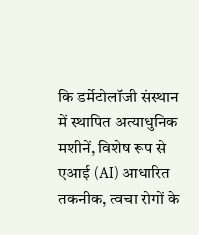कि डर्मेटोलॉजी संस्थान में स्थापित अत्याधुनिक मशीनें, विशेष रूप से एआई (AI) आधारित तकनीक, त्वचा रोगों के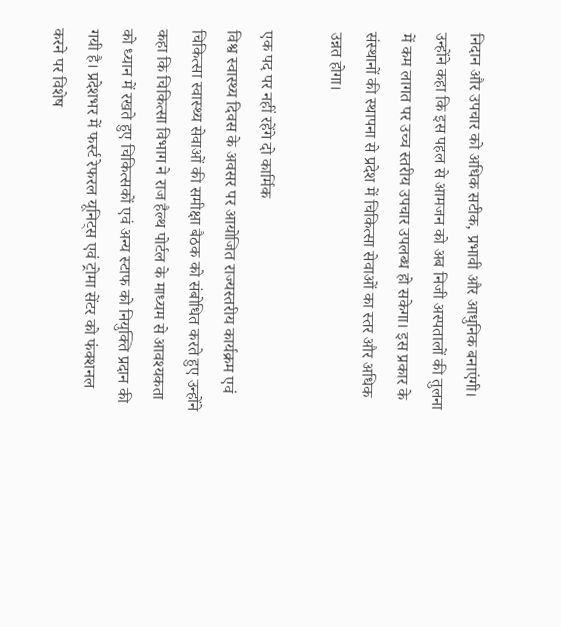निदान और उपचार को अधिक सटीक, प्रभावी और आधुनिक बनाएंगी। उन्होंने कहा कि इस पहल से आमजन को अब निजी अस्पतालों की तुलना में कम लागत पर उच्च स्तरीय उपचार उपलब्ध हो सकेगा। इस प्रकार के संस्थानों की स्थापना से प्रदेश में चिकित्सा सेवाओं का स्तर और अधिक उन्नत होगा।

एक पद पर नहीं रहेंगे दो कार्मिक
विश्व स्वास्थ्य दिवस के अवसर पर आयोजित राज्यस्तरीय कार्यक्रम एवं चिकित्सा स्वास्थ्य सेवाओं की समीक्षा बैठक को संबोधित करते हुए उन्होंने कहा कि चिकित्सा विभाग ने राज हैल्थ पोर्टल के माध्यम से आवश्यकता को ध्यान में रखते हुए चिकित्सकों एवं अन्य स्टाफ को नियुक्ति प्रदान की गयी है। प्रदेशभर में फर्स्ट रेफरल यूनिट्स एवं ट्रोमा सेंटर को फंक्शनल करने पर विशेष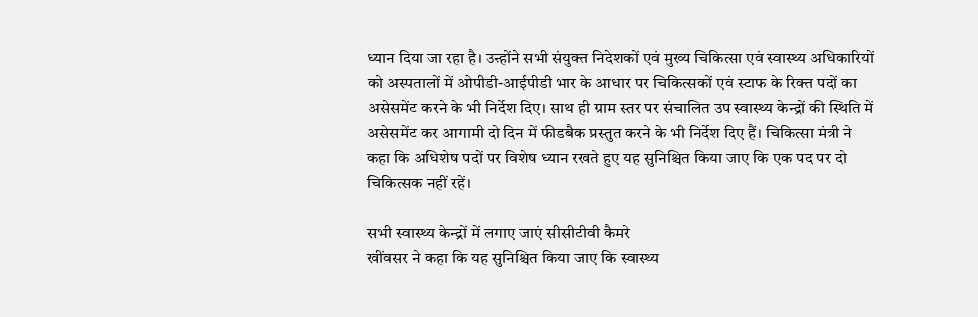ध्यान दिया जा रहा है। उऩ्होंने सभी संयुक्त निदेशकों एवं मुख्य चिकित्सा एवं स्वास्थ्य अधिकारियों को अस्पतालों में ओपीडी-आईपीडी भार के आधार पर चिकित्सकों एवं स्टाफ के रिक्त पदों का असेसमेंट करने के भी निर्देश दिए। साथ ही ग्राम स्तर पर संचालित उप स्वास्थ्य केन्द्रों की स्थिति में असेसमेंट कर आगामी दो दिन में फीडबैक प्रस्तुत करने के भी निर्देश दिए हैं। चिकित्सा मंत्री ने कहा कि अधिशेष पदों पर विशेष ध्यान रखते हुए यह सुनिश्चित किया जाए कि एक पद पर दो चिकित्सक नहीं रहें।

सभी स्वास्थ्य केन्द्रों में लगाए जाएं सीसीटीवी कैमरे
खींवसर ने कहा कि यह सुनिश्चित किया जाए कि स्वास्थ्य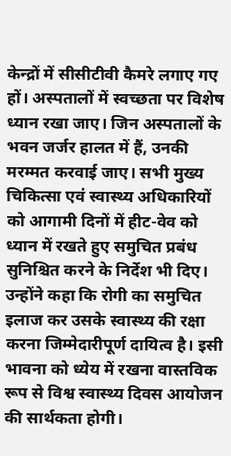केन्द्रों में सीसीटीवी कैमरे लगाए गए हों। अस्पतालों में स्वच्छता पर विशेष ध्यान रखा जाए। जिन अस्पतालों के भवन जर्जर हालत में हैं, उनकी मरम्मत करवाई जाए। सभी मुख्य चिकित्सा एवं स्वास्थ्य अधिकारियों को आगामी दिनों में हीट-वेव को ध्यान में रखते हुए समुचित प्रबंध सुनिश्चित करने के निर्देश भी दिए। उन्होंने कहा कि रोगी का समुचित इलाज कर उसके स्वास्थ्य की रक्षा करना जिम्मेदारीपूर्ण दायित्व है। इसी भावना को ध्येय में रखना वास्तविक रूप से विश्व स्वास्थ्य दिवस आयोजन की सार्थकता होगी।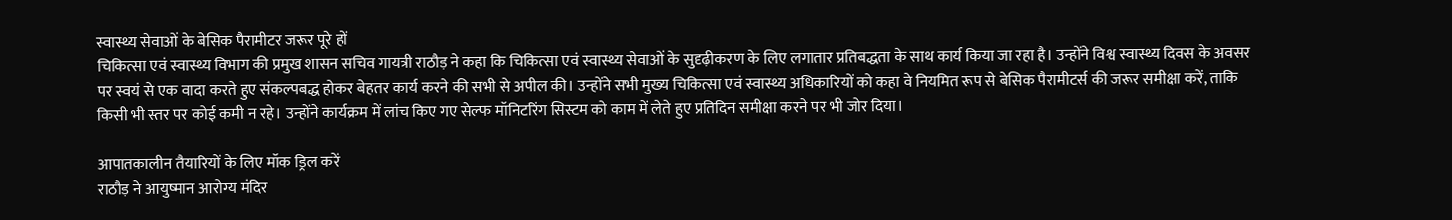स्वास्थ्य सेवाओं के बेसिक पैरामीटर जरूर पूरे हों
चिकित्सा एवं स्वास्थ्य विभाग की प्रमुख शासन सचिव गायत्री राठौड़ ने कहा कि चिकित्सा एवं स्वास्थ्य सेवाओं के सुदृढ़ीकरण के लिए लगातार प्रतिबद्धता के साथ कार्य किया जा रहा है। उन्होंने विश्व स्वास्थ्य दिवस के अवसर पर स्वयं से एक वादा करते हुए संकल्पबद्ध होकर बेहतर कार्य करने की सभी से अपील की। उन्होंने सभी मुख्य चिकित्सा एवं स्वास्थ्य अधिकारियों को कहा वे नियमित रूप से बेसिक पैरामीटर्स की जरूर समीक्षा करें, ताकि किसी भी स्तर पर कोई कमी न रहे। उन्होंने कार्यक्रम में लांच किए गए सेल्फ मॉनिटरिंग सिस्टम को काम में लेते हुए प्रतिदिन समीक्षा करने पर भी जोर दिया।

आपातकालीन तैयारियों के लिए मॉक ड्रिल करें
राठौड़ ने आयुष्मान आरोग्य मंदिर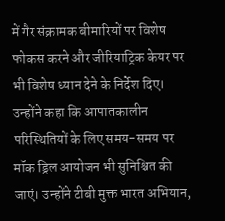में गैर संक्रामक बीमारियों पर विशेष फोकस करने और जीरियाट्रिक केयर पर भी विशेष ध्यान देने के निर्देश दिए। उन्होंने कहा कि आपातकालीन परिस्थितियों के लिए समय-समय पर मॉक ड्रिल आयोजन भी सुनिश्चित की जाएं। उन्होंने टीबी मुक्त भारत अभियान,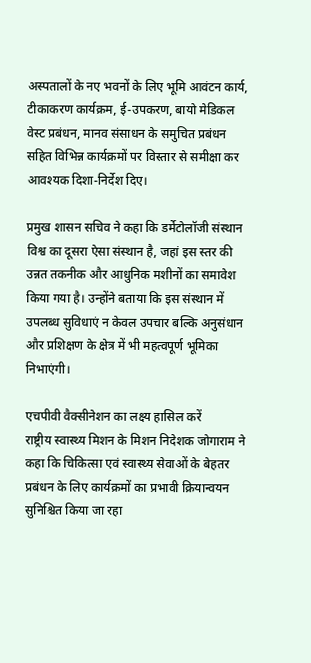अस्पतालों के नए भवनों के लिए भूमि आवंटन कार्य, टीकाकरण कार्यक्रम, ई-उपकरण, बायो मेडिकल वेस्ट प्रबंधन, मानव संसाधन के समुचित प्रबंधन सहित विभिन्न कार्यक्रमों पर विस्तार से समीक्षा कर आवश्यक दिशा-निर्देश दिए।

प्रमुख शासन सचिव ने कहा कि डर्मेटोलॉजी संस्थान विश्व का दूसरा ऐसा संस्थान है, जहां इस स्तर की उन्नत तकनीक और आधुनिक मशीनों का समावेश किया गया है। उन्होंने बताया कि इस संस्थान में उपलब्ध सुविधाएं न केवल उपचार बल्कि अनुसंधान और प्रशिक्षण के क्षेत्र में भी महत्वपूर्ण भूमिका निभाएंगी।

एचपीवी वैक्सीनेशन का लक्ष्य हासिल करें
राष्ट्रीय स्वास्थ्य मिशन के मिशन निदेशक जोगाराम ने कहा कि चिकित्सा एवं स्वास्थ्य सेवाओं के बेहतर प्रबंधन के लिए कार्यक्रमों का प्रभावी क्रियान्वयन सुनिश्चित किया जा रहा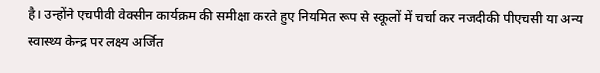है। उन्होंने एचपीवी वेक्सीन कार्यक्रम की समीक्षा करते हुए नियमित रूप से स्कूलों में चर्चा कर नजदीकी पीएचसी या अन्य स्वास्थ्य केन्द्र पर लक्ष्य अर्जित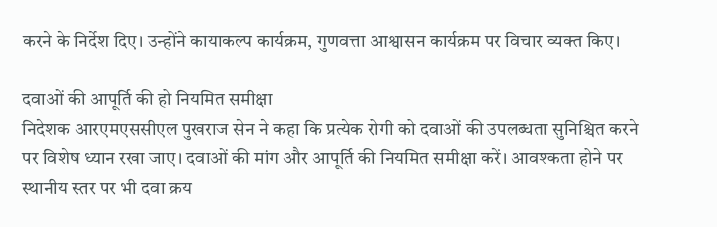करने के निर्देश दिए। उन्होंने कायाकल्प कार्यक्रम, गुणवत्ता आश्वासन कार्यक्रम पर विचार व्यक्त किए।

दवाओं की आपूर्ति की हो नियमित समीक्षा
निदेशक आरएमएससीएल पुखराज सेन ने कहा कि प्रत्येक रोगी को दवाओं की उपलब्धता सुनिश्चित करने पर विशेष ध्यान रखा जाए। दवाओं की मांग और आपूर्ति की नियमित समीक्षा करें। आवश्कता होने पर स्थानीय स्तर पर भी दवा क्रय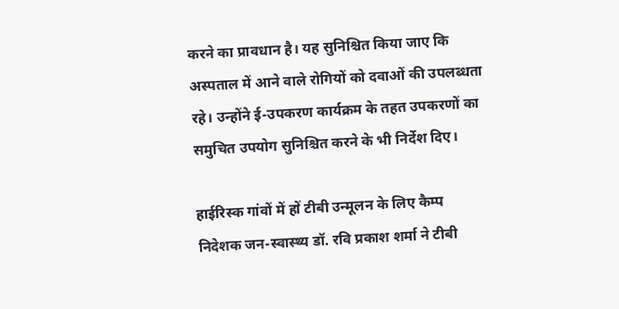करने का प्रावधान है। यह सुनिश्चित किया जाए कि अस्पताल में आने वाले रोगियों को दवाओं की उपलब्धता रहे। उन्होंने ई-उपकरण कार्यक्रम के तहत उपकरणों का समुचित उपयोग सुनिश्चित करने के भी निर्देश दिए।

हाईरिस्क गांवों में हों टीबी उन्मूलन के लिए कैम्प
निदेशक जन-स्वास्थ्य डॉ. रवि प्रकाश शर्मा ने टीबी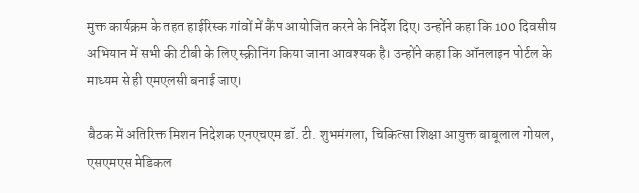मुक्त कार्यक्रम के तहत हाईरिस्क गांवों में कैंप आयोजित करने के निर्देश दिए। उन्होंने कहा कि 100 दिवसीय अभियान में सभी की टीबी के लिए स्क्रीनिंग किया जाना आवश्यक है। उन्होंने कहा कि ऑनलाइन पोर्टल के माध्यम से ही एमएलसी बनाई जाए।

बैठक में अतिरिक्त मिशन निदेशक एनएचएम डॉ. टी. शुभमंगला, चिकित्सा शिक्षा आयुक्त बाबूलाल गोयल, एसएमएस मेडिकल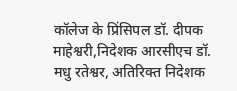कॉलेज के प्रिंसिपल डॉ. दीपक माहेश्वरी,निदेशक आरसीएच डॉ. मधु रतेश्वर, अतिरिक्त निदेशक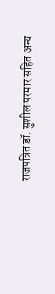राजपत्रित डॉ. सुशील परमार सहित अन्य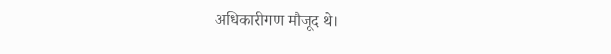अधिकारीगण मौजूद थे।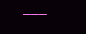———